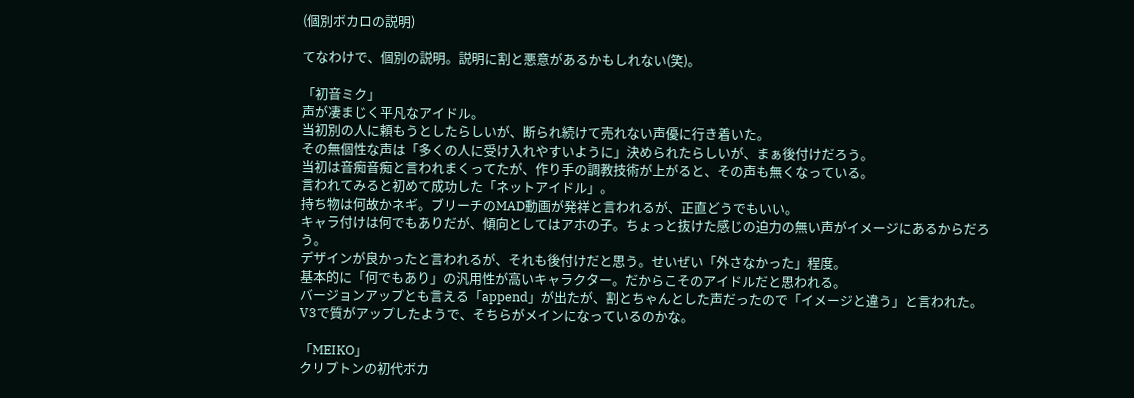(個別ボカロの説明)

てなわけで、個別の説明。説明に割と悪意があるかもしれない(笑)。

「初音ミク」
声が凄まじく平凡なアイドル。
当初別の人に頼もうとしたらしいが、断られ続けて売れない声優に行き着いた。
その無個性な声は「多くの人に受け入れやすいように」決められたらしいが、まぁ後付けだろう。
当初は音痴音痴と言われまくってたが、作り手の調教技術が上がると、その声も無くなっている。
言われてみると初めて成功した「ネットアイドル」。
持ち物は何故かネギ。ブリーチのMAD動画が発祥と言われるが、正直どうでもいい。
キャラ付けは何でもありだが、傾向としてはアホの子。ちょっと抜けた感じの迫力の無い声がイメージにあるからだろう。
デザインが良かったと言われるが、それも後付けだと思う。せいぜい「外さなかった」程度。
基本的に「何でもあり」の汎用性が高いキャラクター。だからこそのアイドルだと思われる。
バージョンアップとも言える「append」が出たが、割とちゃんとした声だったので「イメージと違う」と言われた。
V3で質がアップしたようで、そちらがメインになっているのかな。

「MEIKO」
クリプトンの初代ボカ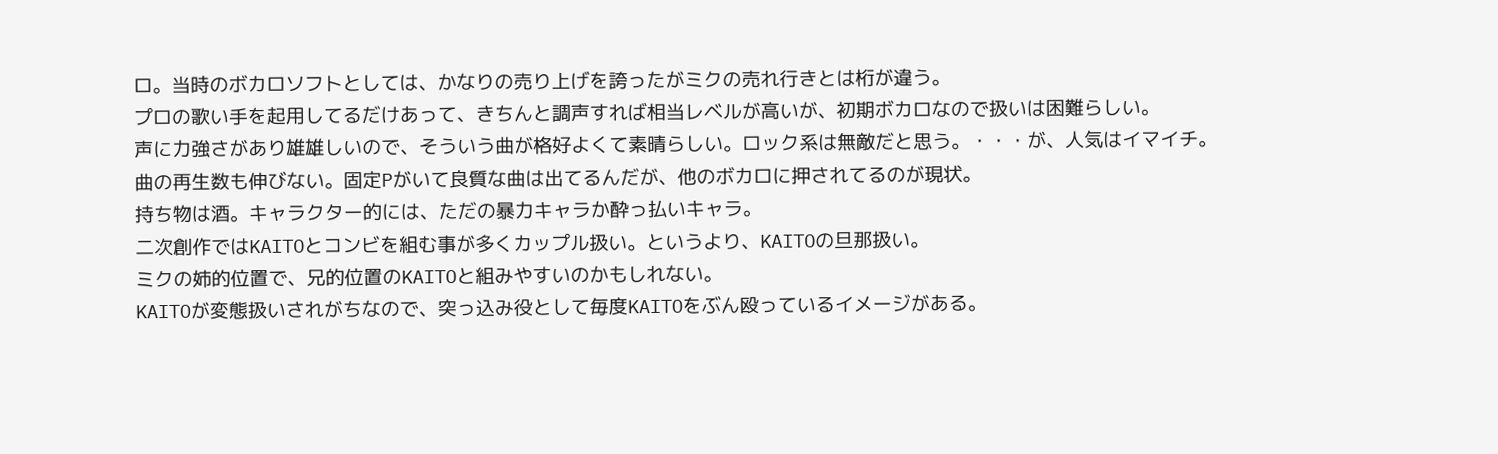ロ。当時のボカロソフトとしては、かなりの売り上げを誇ったがミクの売れ行きとは桁が違う。
プロの歌い手を起用してるだけあって、きちんと調声すれば相当レベルが高いが、初期ボカロなので扱いは困難らしい。
声に力強さがあり雄雄しいので、そういう曲が格好よくて素晴らしい。ロック系は無敵だと思う。・・・が、人気はイマイチ。
曲の再生数も伸びない。固定Pがいて良質な曲は出てるんだが、他のボカロに押されてるのが現状。
持ち物は酒。キャラクター的には、ただの暴力キャラか酔っ払いキャラ。
二次創作ではKAITOとコンビを組む事が多くカップル扱い。というより、KAITOの旦那扱い。
ミクの姉的位置で、兄的位置のKAITOと組みやすいのかもしれない。
KAITOが変態扱いされがちなので、突っ込み役として毎度KAITOをぶん殴っているイメージがある。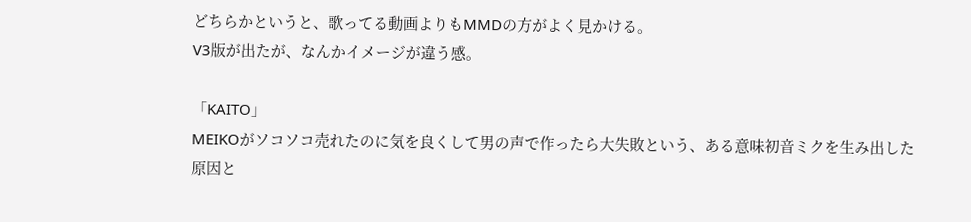どちらかというと、歌ってる動画よりもMMDの方がよく見かける。
V3版が出たが、なんかイメージが違う感。

「KAITO」
MEIKOがソコソコ売れたのに気を良くして男の声で作ったら大失敗という、ある意味初音ミクを生み出した原因と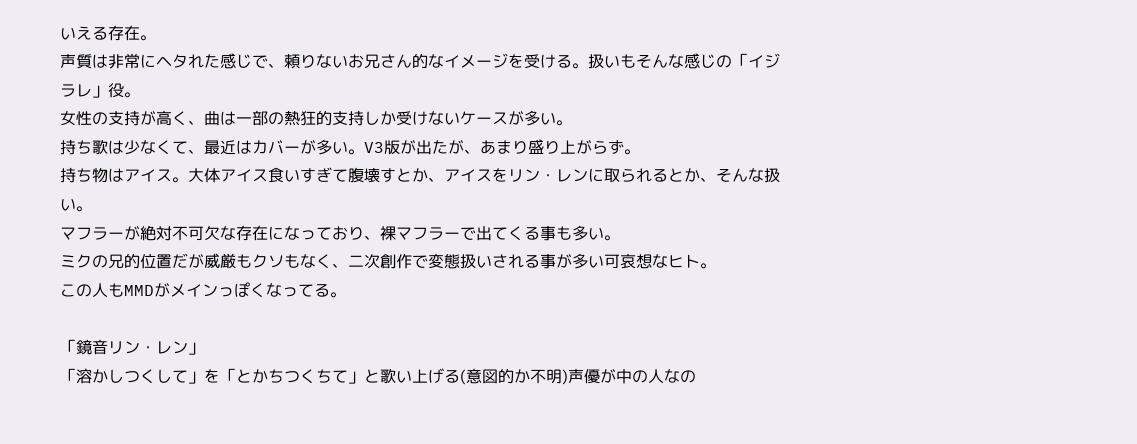いえる存在。
声質は非常にヘタれた感じで、頼りないお兄さん的なイメージを受ける。扱いもそんな感じの「イジラレ」役。
女性の支持が高く、曲は一部の熱狂的支持しか受けないケースが多い。
持ち歌は少なくて、最近はカバーが多い。V3版が出たが、あまり盛り上がらず。
持ち物はアイス。大体アイス食いすぎて腹壊すとか、アイスをリン・レンに取られるとか、そんな扱い。
マフラーが絶対不可欠な存在になっており、裸マフラーで出てくる事も多い。
ミクの兄的位置だが威厳もクソもなく、二次創作で変態扱いされる事が多い可哀想なヒト。
この人もMMDがメインっぽくなってる。

「鏡音リン・レン」
「溶かしつくして」を「とかちつくちて」と歌い上げる(意図的か不明)声優が中の人なの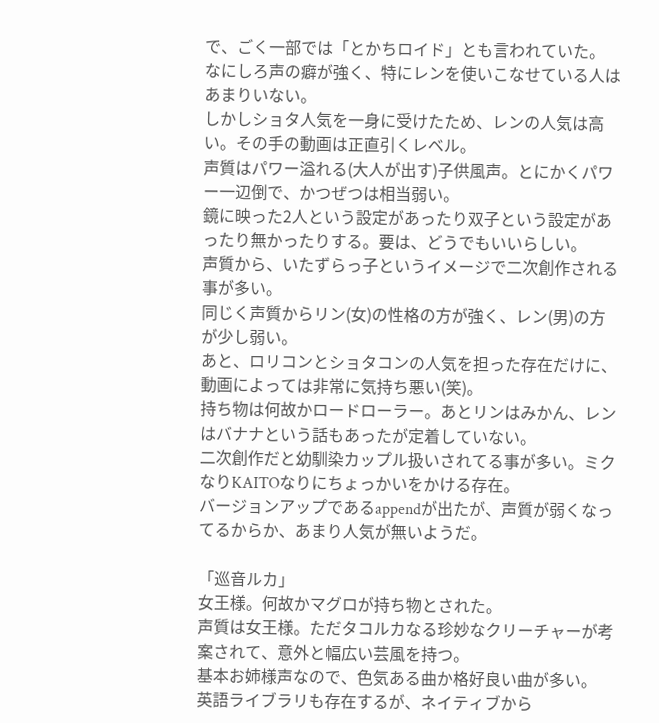で、ごく一部では「とかちロイド」とも言われていた。
なにしろ声の癖が強く、特にレンを使いこなせている人はあまりいない。
しかしショタ人気を一身に受けたため、レンの人気は高い。その手の動画は正直引くレベル。
声質はパワー溢れる(大人が出す)子供風声。とにかくパワー一辺倒で、かつぜつは相当弱い。
鏡に映った2人という設定があったり双子という設定があったり無かったりする。要は、どうでもいいらしい。
声質から、いたずらっ子というイメージで二次創作される事が多い。
同じく声質からリン(女)の性格の方が強く、レン(男)の方が少し弱い。
あと、ロリコンとショタコンの人気を担った存在だけに、動画によっては非常に気持ち悪い(笑)。
持ち物は何故かロードローラー。あとリンはみかん、レンはバナナという話もあったが定着していない。
二次創作だと幼馴染カップル扱いされてる事が多い。ミクなりKAITOなりにちょっかいをかける存在。
バージョンアップであるappendが出たが、声質が弱くなってるからか、あまり人気が無いようだ。

「巡音ルカ」
女王様。何故かマグロが持ち物とされた。
声質は女王様。ただタコルカなる珍妙なクリーチャーが考案されて、意外と幅広い芸風を持つ。
基本お姉様声なので、色気ある曲か格好良い曲が多い。
英語ライブラリも存在するが、ネイティブから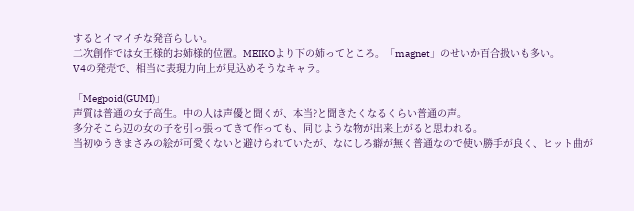するとイマイチな発音らしい。
二次創作では女王様的お姉様的位置。MEIKOより下の姉ってところ。「magnet」のせいか百合扱いも多い。
V4の発売で、相当に表現力向上が見込めそうなキャラ。

「Megpoid(GUMI)」
声質は普通の女子高生。中の人は声優と聞くが、本当?と聞きたくなるくらい普通の声。
多分そこら辺の女の子を引っ張ってきて作っても、同じような物が出来上がると思われる。
当初ゆうきまさみの絵が可愛くないと避けられていたが、なにしろ癖が無く普通なので使い勝手が良く、ヒット曲が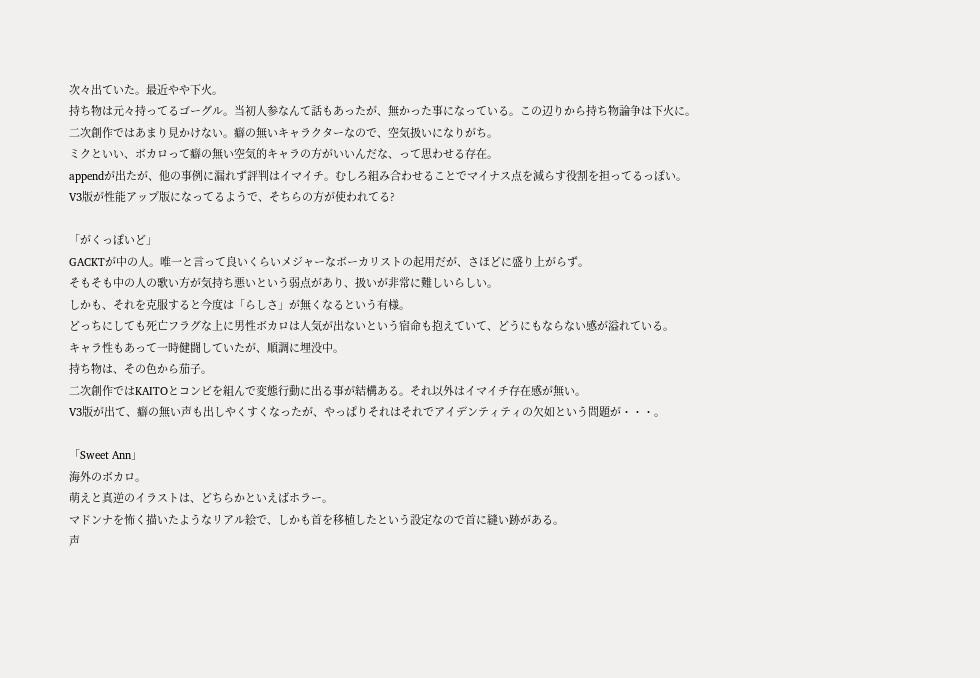次々出ていた。最近やや下火。
持ち物は元々持ってるゴーグル。当初人参なんて話もあったが、無かった事になっている。この辺りから持ち物論争は下火に。
二次創作ではあまり見かけない。癖の無いキャラクターなので、空気扱いになりがち。
ミクといい、ボカロって癖の無い空気的キャラの方がいいんだな、って思わせる存在。
appendが出たが、他の事例に漏れず評判はイマイチ。むしろ組み合わせることでマイナス点を減らす役割を担ってるっぽい。
V3版が性能アップ版になってるようで、そちらの方が使われてる?

「がくっぽいど」
GACKTが中の人。唯一と言って良いくらいメジャーなボーカリストの起用だが、さほどに盛り上がらず。
そもそも中の人の歌い方が気持ち悪いという弱点があり、扱いが非常に難しいらしい。
しかも、それを克服すると今度は「らしさ」が無くなるという有様。
どっちにしても死亡フラグな上に男性ボカロは人気が出ないという宿命も抱えていて、どうにもならない感が溢れている。
キャラ性もあって一時健闘していたが、順調に埋没中。
持ち物は、その色から茄子。
二次創作ではKAITOとコンビを組んで変態行動に出る事が結構ある。それ以外はイマイチ存在感が無い。
V3版が出て、癖の無い声も出しやくすくなったが、やっぱりそれはそれでアイデンティティの欠如という問題が・・・。

「Sweet Ann」
海外のボカロ。
萌えと真逆のイラストは、どちらかといえばホラー。
マドンナを怖く描いたようなリアル絵で、しかも首を移植したという設定なので首に縫い跡がある。
声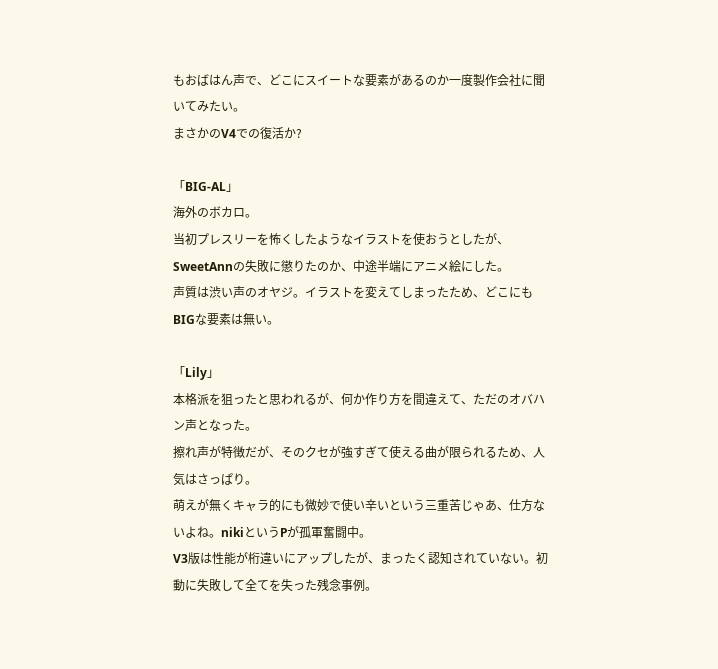もおばはん声で、どこにスイートな要素があるのか一度製作会社に聞いてみたい。
まさかのV4での復活か?

「BIG-AL」
海外のボカロ。
当初プレスリーを怖くしたようなイラストを使おうとしたが、SweetAnnの失敗に懲りたのか、中途半端にアニメ絵にした。
声質は渋い声のオヤジ。イラストを変えてしまったため、どこにもBIGな要素は無い。

「Lily」
本格派を狙ったと思われるが、何か作り方を間違えて、ただのオバハン声となった。
擦れ声が特徴だが、そのクセが強すぎて使える曲が限られるため、人気はさっぱり。
萌えが無くキャラ的にも微妙で使い辛いという三重苦じゃあ、仕方ないよね。nikiというPが孤軍奮闘中。
V3版は性能が桁違いにアップしたが、まったく認知されていない。初動に失敗して全てを失った残念事例。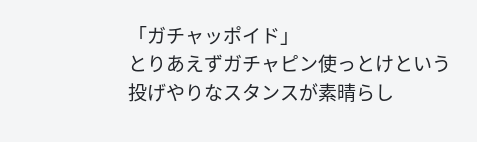「ガチャッポイド」
とりあえずガチャピン使っとけという投げやりなスタンスが素晴らし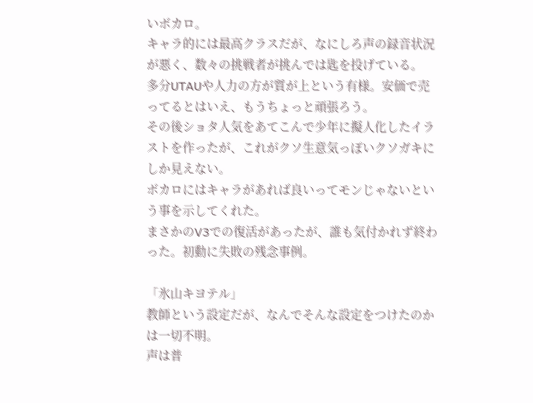いボカロ。
キャラ的には最高クラスだが、なにしろ声の録音状況が悪く、数々の挑戦者が挑んでは匙を投げている。
多分UTAUや人力の方が質が上という有様。安価で売ってるとはいえ、もうちょっと頑張ろう。
その後ショタ人気をあてこんで少年に擬人化したイラストを作ったが、これがクソ生意気っぽいクソガキにしか見えない。
ボカロにはキャラがあれば良いってモンじゃないという事を示してくれた。
まさかのV3での復活があったが、誰も気付かれず終わった。初動に失敗の残念事例。

「氷山キヨテル」
教師という設定だが、なんでそんな設定をつけたのかは一切不明。
声は普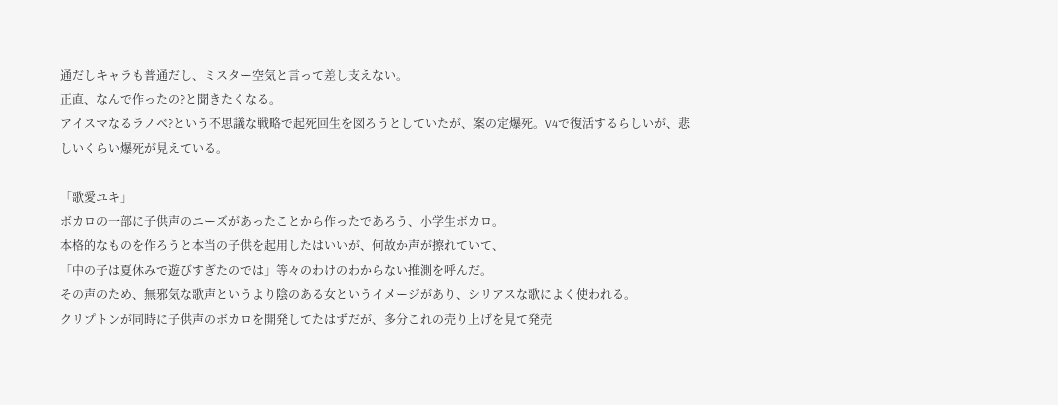通だしキャラも普通だし、ミスター空気と言って差し支えない。
正直、なんで作ったの?と聞きたくなる。
アイスマなるラノベ?という不思議な戦略で起死回生を図ろうとしていたが、案の定爆死。V4で復活するらしいが、悲しいくらい爆死が見えている。

「歌愛ユキ」
ボカロの一部に子供声のニーズがあったことから作ったであろう、小学生ボカロ。
本格的なものを作ろうと本当の子供を起用したはいいが、何故か声が擦れていて、
「中の子は夏休みで遊びすぎたのでは」等々のわけのわからない推測を呼んだ。
その声のため、無邪気な歌声というより陰のある女というイメージがあり、シリアスな歌によく使われる。
クリプトンが同時に子供声のボカロを開発してたはずだが、多分これの売り上げを見て発売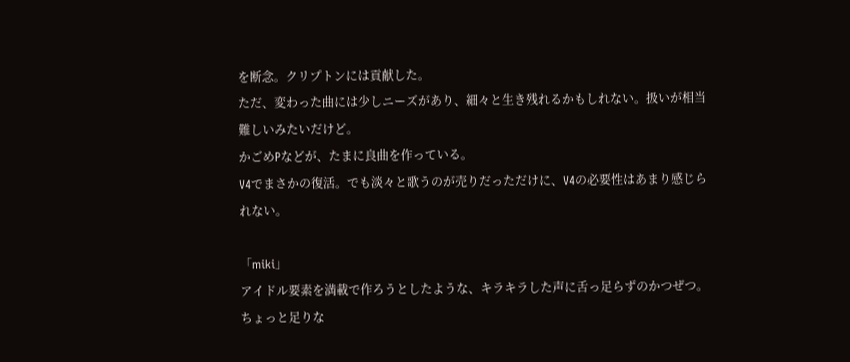を断念。クリプトンには貢献した。
ただ、変わった曲には少しニーズがあり、細々と生き残れるかもしれない。扱いが相当難しいみたいだけど。
かごめPなどが、たまに良曲を作っている。
V4でまさかの復活。でも淡々と歌うのが売りだっただけに、V4の必要性はあまり感じられない。

「miki」
アイドル要素を満載で作ろうとしたような、キラキラした声に舌っ足らずのかつぜつ。
ちょっと足りな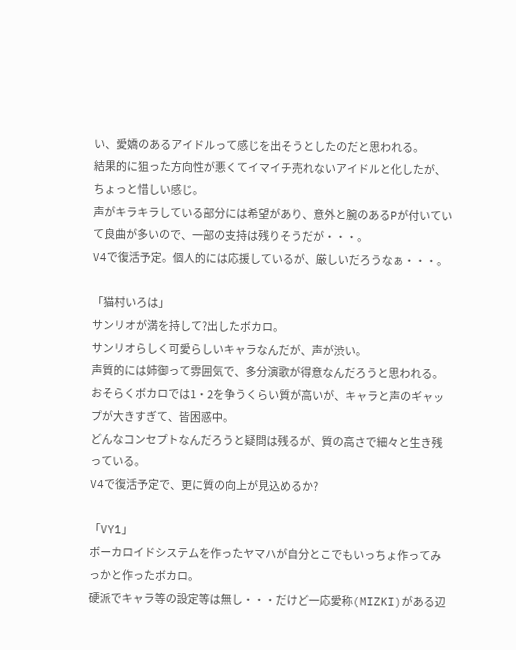い、愛嬌のあるアイドルって感じを出そうとしたのだと思われる。
結果的に狙った方向性が悪くてイマイチ売れないアイドルと化したが、ちょっと惜しい感じ。
声がキラキラしている部分には希望があり、意外と腕のあるPが付いていて良曲が多いので、一部の支持は残りそうだが・・・。
V4で復活予定。個人的には応援しているが、厳しいだろうなぁ・・・。

「猫村いろは」
サンリオが満を持して?出したボカロ。
サンリオらしく可愛らしいキャラなんだが、声が渋い。
声質的には姉御って雰囲気で、多分演歌が得意なんだろうと思われる。
おそらくボカロでは1・2を争うくらい質が高いが、キャラと声のギャップが大きすぎて、皆困惑中。
どんなコンセプトなんだろうと疑問は残るが、質の高さで細々と生き残っている。
V4で復活予定で、更に質の向上が見込めるか?

「VY1」
ボーカロイドシステムを作ったヤマハが自分とこでもいっちょ作ってみっかと作ったボカロ。
硬派でキャラ等の設定等は無し・・・だけど一応愛称(MIZKI)がある辺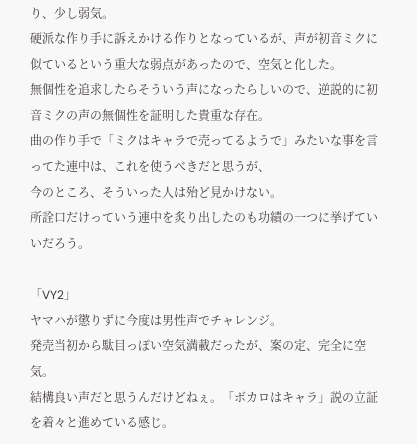り、少し弱気。
硬派な作り手に訴えかける作りとなっているが、声が初音ミクに似ているという重大な弱点があったので、空気と化した。
無個性を追求したらそういう声になったらしいので、逆説的に初音ミクの声の無個性を証明した貴重な存在。
曲の作り手で「ミクはキャラで売ってるようで」みたいな事を言ってた連中は、これを使うべきだと思うが、
今のところ、そういった人は殆ど見かけない。
所詮口だけっていう連中を炙り出したのも功績の一つに挙げていいだろう。

「VY2」
ヤマハが懲りずに今度は男性声でチャレンジ。
発売当初から駄目っぽい空気満載だったが、案の定、完全に空気。
結構良い声だと思うんだけどねぇ。「ボカロはキャラ」説の立証を着々と進めている感じ。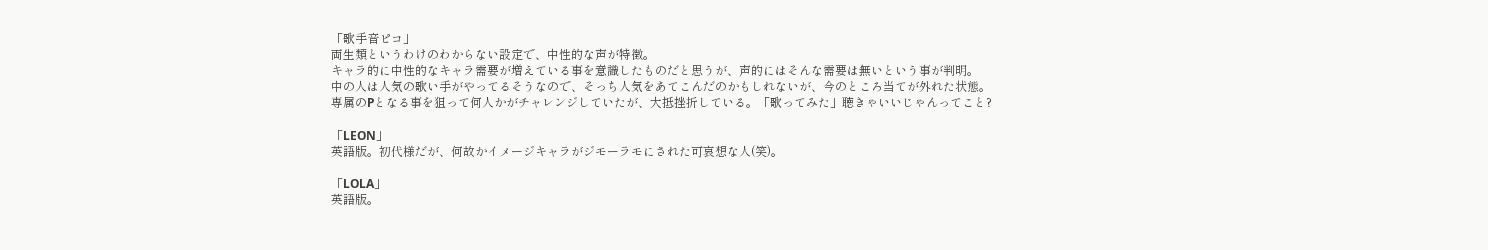「歌手音ピコ」
両生類というわけのわからない設定で、中性的な声が特徴。
キャラ的に中性的なキャラ需要が増えている事を意識したものだと思うが、声的にはそんな需要は無いという事が判明。
中の人は人気の歌い手がやってるそうなので、そっち人気をあてこんだのかもしれないが、今のところ当てが外れた状態。
専属のPとなる事を狙って何人かがチャレンジしていたが、大抵挫折している。「歌ってみた」聴きゃいいじゃんってこと?

「LEON」
英語版。初代様だが、何故かイメージキャラがジモーラモにされた可哀想な人(笑)。

「LOLA」
英語版。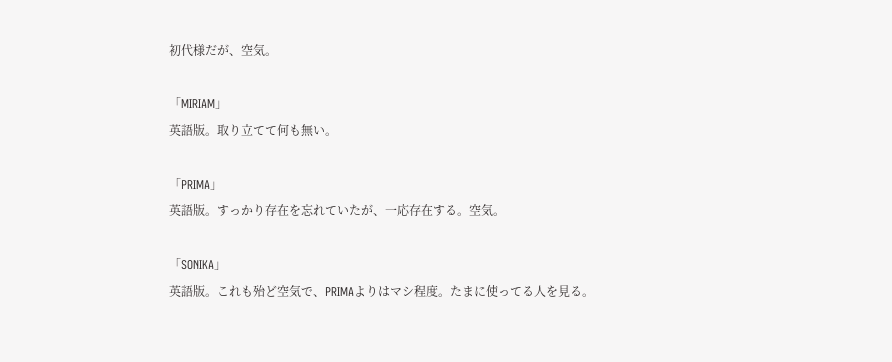初代様だが、空気。

「MIRIAM」
英語版。取り立てて何も無い。

「PRIMA」
英語版。すっかり存在を忘れていたが、一応存在する。空気。

「SONIKA」
英語版。これも殆ど空気で、PRIMAよりはマシ程度。たまに使ってる人を見る。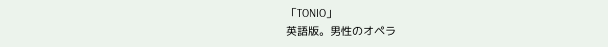「TONIO」
英語版。男性のオペラ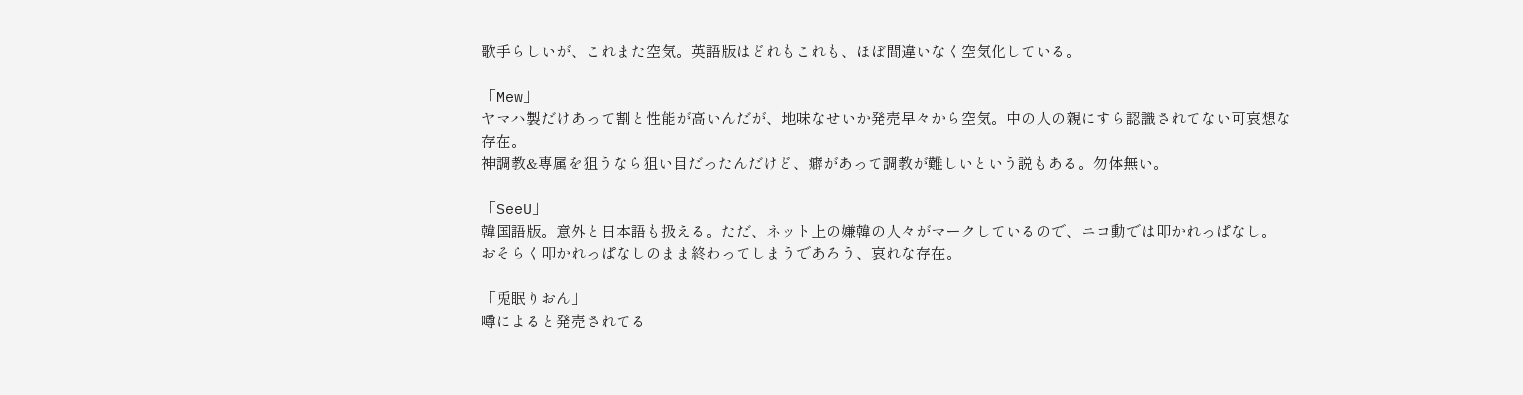歌手らしいが、これまた空気。英語版はどれもこれも、ほぼ間違いなく空気化している。

「Mew」
ヤマハ製だけあって割と性能が高いんだが、地味なせいか発売早々から空気。中の人の親にすら認識されてない可哀想な存在。
神調教&専属を狙うなら狙い目だったんだけど、癖があって調教が難しいという説もある。勿体無い。

「SeeU」
韓国語版。意外と日本語も扱える。ただ、ネット上の嫌韓の人々がマークしているので、ニコ動では叩かれっぱなし。
おそらく叩かれっぱなしのまま終わってしまうであろう、哀れな存在。

「兎眠りおん」
噂によると発売されてる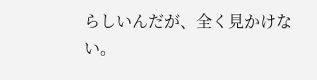らしいんだが、全く見かけない。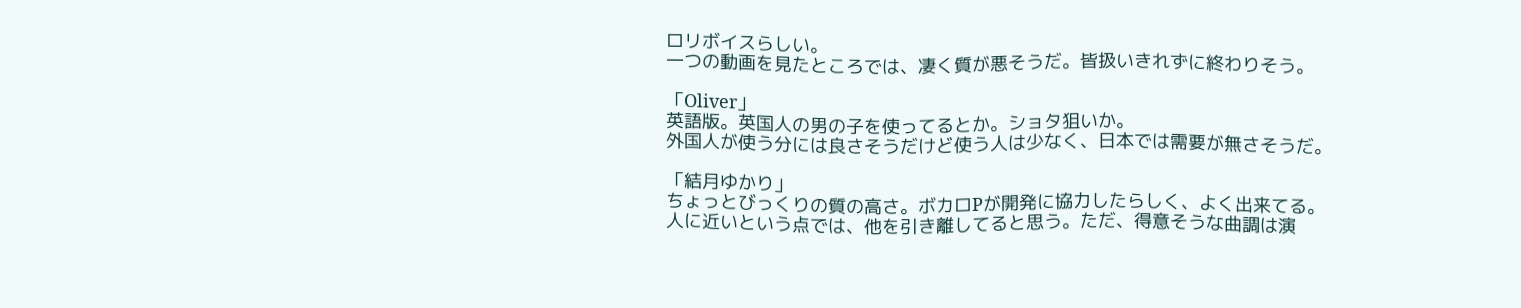ロリボイスらしい。
一つの動画を見たところでは、凄く質が悪そうだ。皆扱いきれずに終わりそう。

「Oliver」
英語版。英国人の男の子を使ってるとか。ショタ狙いか。
外国人が使う分には良さそうだけど使う人は少なく、日本では需要が無さそうだ。

「結月ゆかり」
ちょっとびっくりの質の高さ。ボカロPが開発に協力したらしく、よく出来てる。
人に近いという点では、他を引き離してると思う。ただ、得意そうな曲調は演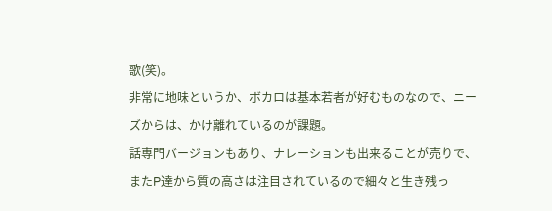歌(笑)。
非常に地味というか、ボカロは基本若者が好むものなので、ニーズからは、かけ離れているのが課題。
話専門バージョンもあり、ナレーションも出来ることが売りで、またP達から質の高さは注目されているので細々と生き残っ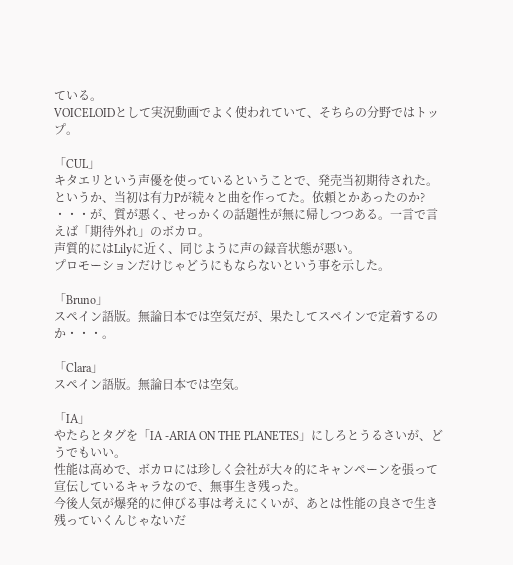ている。
VOICELOIDとして実況動画でよく使われていて、そちらの分野ではトップ。

「CUL」
キタエリという声優を使っているということで、発売当初期待された。
というか、当初は有力Pが続々と曲を作ってた。依頼とかあったのか?
・・・が、質が悪く、せっかくの話題性が無に帰しつつある。一言で言えば「期待外れ」のボカロ。
声質的にはLilyに近く、同じように声の録音状態が悪い。
プロモーションだけじゃどうにもならないという事を示した。

「Bruno」
スペイン語版。無論日本では空気だが、果たしてスペインで定着するのか・・・。

「Clara」
スペイン語版。無論日本では空気。

「IA」
やたらとタグを「IA -ARIA ON THE PLANETES」にしろとうるさいが、どうでもいい。
性能は高めで、ボカロには珍しく会社が大々的にキャンペーンを張って宣伝しているキャラなので、無事生き残った。
今後人気が爆発的に伸びる事は考えにくいが、あとは性能の良さで生き残っていくんじゃないだ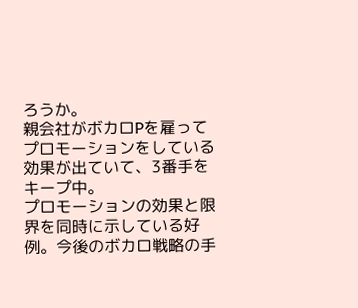ろうか。
親会社がボカロPを雇ってプロモーションをしている効果が出ていて、3番手をキープ中。
プロモーションの効果と限界を同時に示している好例。今後のボカロ戦略の手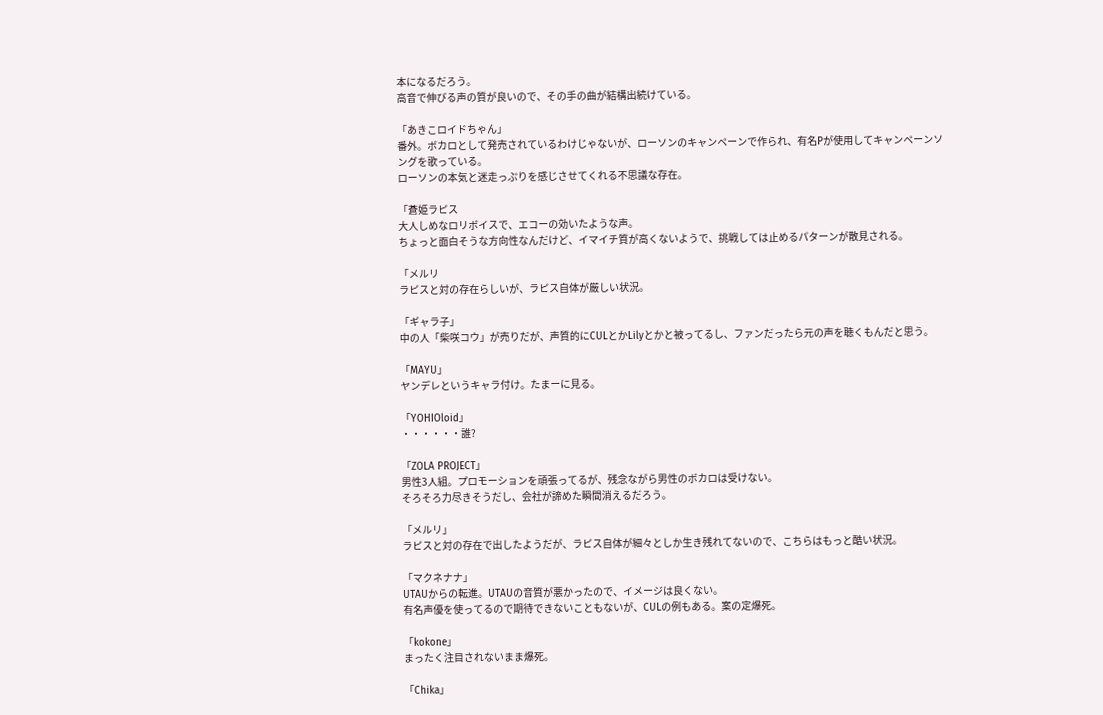本になるだろう。
高音で伸びる声の質が良いので、その手の曲が結構出続けている。

「あきこロイドちゃん」
番外。ボカロとして発売されているわけじゃないが、ローソンのキャンペーンで作られ、有名Pが使用してキャンペーンソングを歌っている。
ローソンの本気と迷走っぷりを感じさせてくれる不思議な存在。

「蒼姫ラピス
大人しめなロリボイスで、エコーの効いたような声。
ちょっと面白そうな方向性なんだけど、イマイチ質が高くないようで、挑戦しては止めるパターンが散見される。

「メルリ
ラピスと対の存在らしいが、ラピス自体が厳しい状況。

「ギャラ子」
中の人「柴咲コウ」が売りだが、声質的にCULとかLilyとかと被ってるし、ファンだったら元の声を聴くもんだと思う。

「MAYU」
ヤンデレというキャラ付け。たまーに見る。

「YOHIOloid」
・・・・・・誰?

「ZOLA PROJECT」
男性3人組。プロモーションを頑張ってるが、残念ながら男性のボカロは受けない。
そろそろ力尽きそうだし、会社が諦めた瞬間消えるだろう。

「メルリ」
ラピスと対の存在で出したようだが、ラピス自体が細々としか生き残れてないので、こちらはもっと酷い状況。

「マクネナナ」
UTAUからの転進。UTAUの音質が悪かったので、イメージは良くない。
有名声優を使ってるので期待できないこともないが、CULの例もある。案の定爆死。

「kokone」
まったく注目されないまま爆死。

「Chika」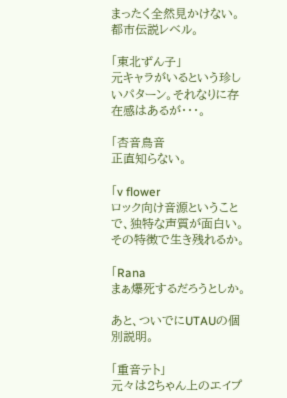まったく全然見かけない。都市伝説レベル。

「東北ずん子」
元キャラがいるという珍しいパターン。それなりに存在感はあるが・・・。

「杏音鳥音
正直知らない。

「v flower
ロック向け音源ということで、独特な声質が面白い。その特徴で生き残れるか。

「Rana
まぁ爆死するだろうとしか。

あと、ついでにUTAUの個別説明。

「重音テト」
元々は2ちゃん上のエイプ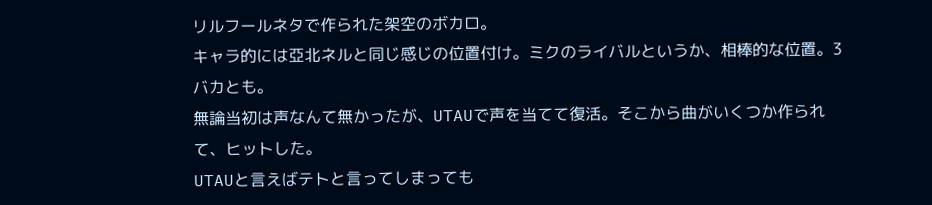リルフールネタで作られた架空のボカロ。
キャラ的には亞北ネルと同じ感じの位置付け。ミクのライバルというか、相棒的な位置。3バカとも。
無論当初は声なんて無かったが、UTAUで声を当てて復活。そこから曲がいくつか作られて、ヒットした。
UTAUと言えばテトと言ってしまっても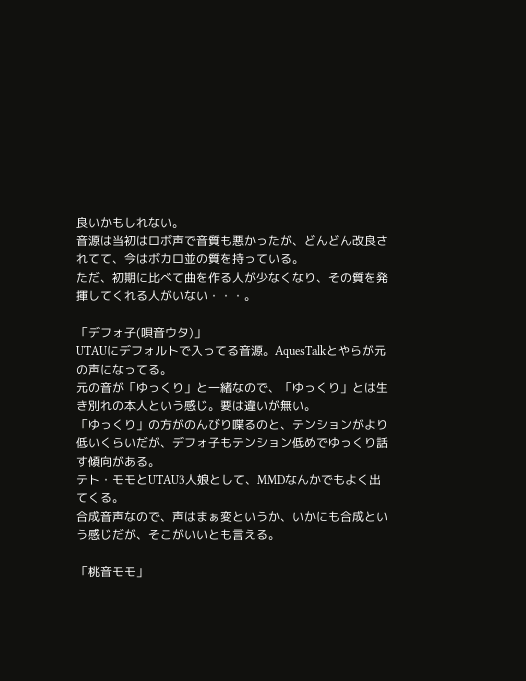良いかもしれない。
音源は当初はロボ声で音質も悪かったが、どんどん改良されてて、今はボカロ並の質を持っている。
ただ、初期に比べて曲を作る人が少なくなり、その質を発揮してくれる人がいない・・・。

「デフォ子(唄音ウタ)」
UTAUにデフォルトで入ってる音源。AquesTalkとやらが元の声になってる。
元の音が「ゆっくり」と一緒なので、「ゆっくり」とは生き別れの本人という感じ。要は違いが無い。
「ゆっくり」の方がのんびり喋るのと、テンションがより低いくらいだが、デフォ子もテンション低めでゆっくり話す傾向がある。
テト・モモとUTAU3人娘として、MMDなんかでもよく出てくる。
合成音声なので、声はまぁ変というか、いかにも合成という感じだが、そこがいいとも言える。

「桃音モモ」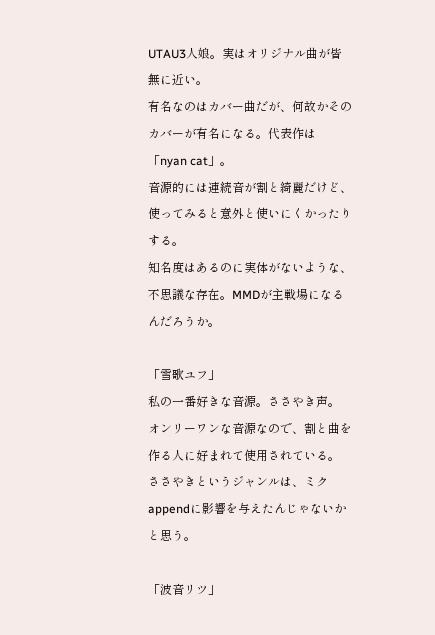UTAU3人娘。実はオリジナル曲が皆無に近い。
有名なのはカバー曲だが、何故かそのカバーが有名になる。代表作は「nyan cat」。
音源的には連続音が割と綺麗だけど、使ってみると意外と使いにくかったりする。
知名度はあるのに実体がないような、不思議な存在。MMDが主戦場になるんだろうか。

「雪歌ユフ」
私の一番好きな音源。ささやき声。
オンリーワンな音源なので、割と曲を作る人に好まれて使用されている。
ささやきというジャンルは、ミクappendに影響を与えたんじゃないかと思う。

「波音リツ」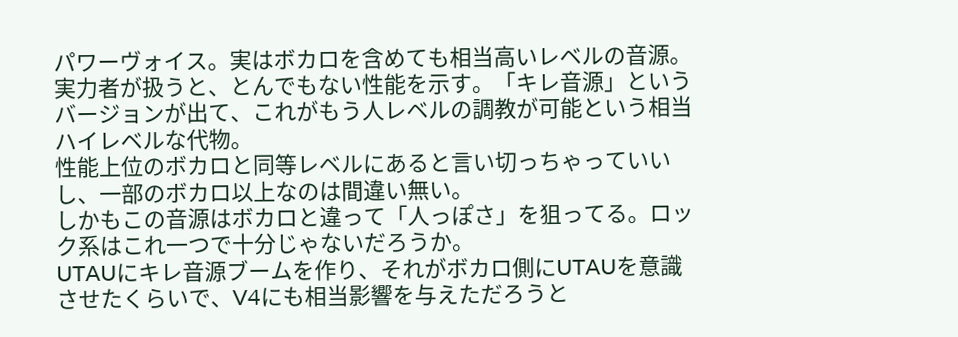パワーヴォイス。実はボカロを含めても相当高いレベルの音源。
実力者が扱うと、とんでもない性能を示す。「キレ音源」というバージョンが出て、これがもう人レベルの調教が可能という相当ハイレベルな代物。
性能上位のボカロと同等レベルにあると言い切っちゃっていいし、一部のボカロ以上なのは間違い無い。
しかもこの音源はボカロと違って「人っぽさ」を狙ってる。ロック系はこれ一つで十分じゃないだろうか。
UTAUにキレ音源ブームを作り、それがボカロ側にUTAUを意識させたくらいで、V4にも相当影響を与えただろうと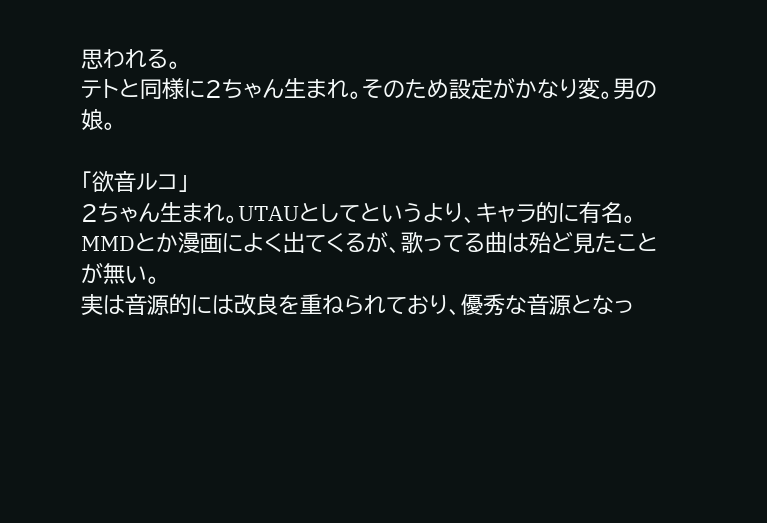思われる。
テトと同様に2ちゃん生まれ。そのため設定がかなり変。男の娘。

「欲音ルコ」
2ちゃん生まれ。UTAUとしてというより、キャラ的に有名。
MMDとか漫画によく出てくるが、歌ってる曲は殆ど見たことが無い。
実は音源的には改良を重ねられており、優秀な音源となっ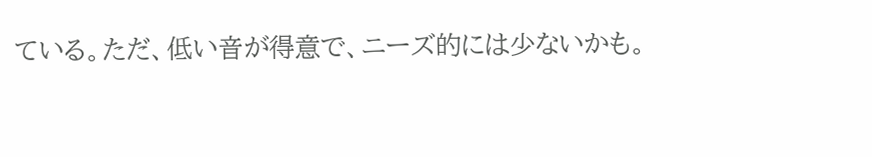ている。ただ、低い音が得意で、ニーズ的には少ないかも。